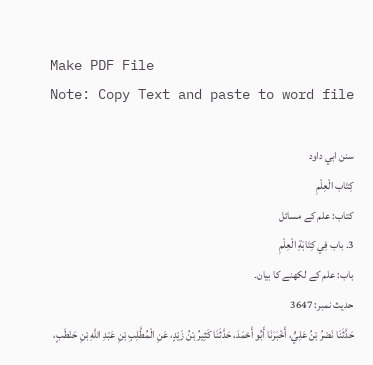Make PDF File
Note: Copy Text and paste to word file

سنن ابي داود
كِتَاب الْعِلْمِ
کتاب: علم کے مسائل
3. باب فِي كِتَابَةِ الْعِلْمِ
باب: علم کے لکھنے کا بیان۔
حدیث نمبر: 3647
حَدَّثَنَا نَصْرُ بْنُ عَلِيٍّ، أَخْبَرَنَا أَبُو أَحْمَدَ، حَدَّثَنَا كَثِيرُ بْنُ زَيْدٍ، عَنِ الْمُطَّلِبِ بْنِ عَبْدِ اللَّهِ بْنِ حَنْطَبٍ،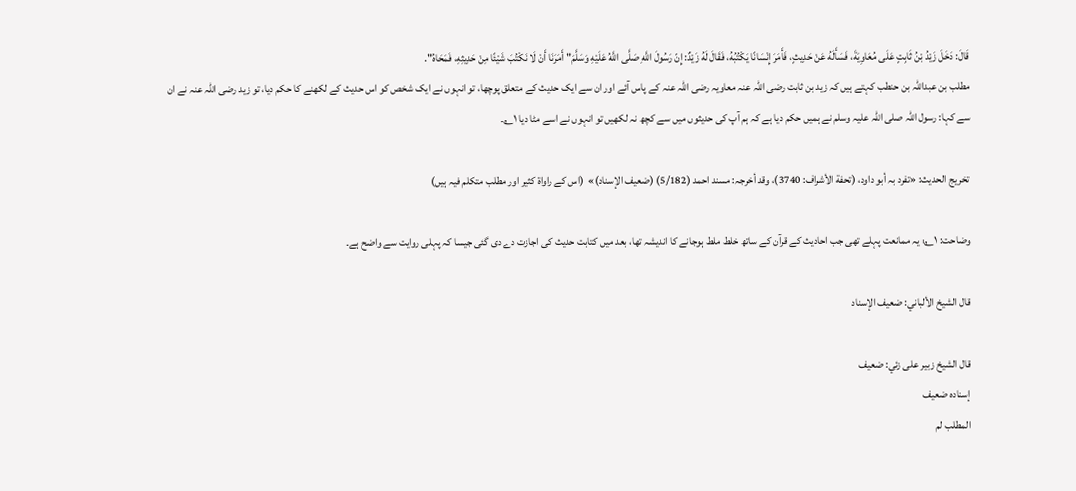قَالَ: دَخَلَ زَيْدُ بْنُ ثَابِتٍ عَلَى مُعَاوِيَةَ، فَسَأَلَهُ عَنْ حَدِيثٍ، فَأَمَرَ إِنْسَانًا يَكْتُبُهُ، فَقَالَ لَهُ زَيْدٌ: إِنّ رَسُولَ اللَّهِ صَلَّى اللَّهُ عَلَيْهِ وَسَلَّمَ" أَمَرَنَا أَنْ لَا نَكْتُبَ شَيْئًا مِنْ حَدِيثِهِ، فَمَحَاهُ".
مطلب بن عبداللہ بن حنطب کہتے ہیں کہ زید بن ثابت رضی اللہ عنہ معاویہ رضی اللہ عنہ کے پاس آئے اور ان سے ایک حدیث کے متعلق پوچھا، تو انہوں نے ایک شخص کو اس حدیث کے لکھنے کا حکم دیا، تو زید رضی اللہ عنہ نے ان سے کہا: رسول اللہ صلی اللہ علیہ وسلم نے ہمیں حکم دیا ہے کہ ہم آپ کی حدیثوں میں سے کچھ نہ لکھیں تو انہوں نے اسے مٹا دیا ۱؎۔

تخریج الحدیث: «تفرد بہ أبو داود، (تحفة الأشراف: 3740)، وقد أخرجہ: مسند احمد (5/182) (ضعیف الإسناد)»  (اس کے راواة کثیر اور مطلب متکلم فیہ ہیں)

وضاحت: ۱؎: یہ ممانعت پہلے تھی جب احادیث کے قرآن کے ساتھ خلط ملط ہوجانے کا اندیشہ تھا، بعد میں کتابت حدیث کی اجازت دے دی گئی جیسا کہ پہلی روایت سے واضح ہے۔

قال الشيخ الألباني: ضعيف الإسناد

قال الشيخ زبير على زئي: ضعيف
إسناده ضعيف
المطلب لم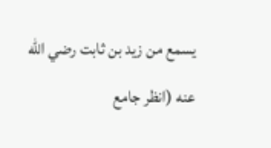يسمع من زيد بن ثابت رضي اللّٰه عنه (انظر جامع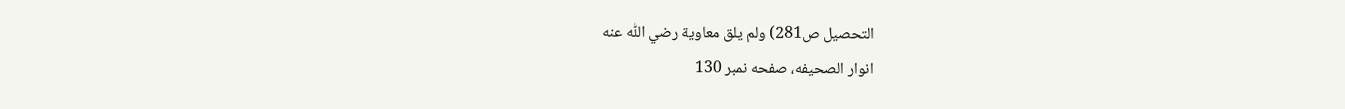التحصيل ص281) ولم يلق معاوية رضي اللّٰه عنه
انوار الصحيفه، صفحه نمبر 130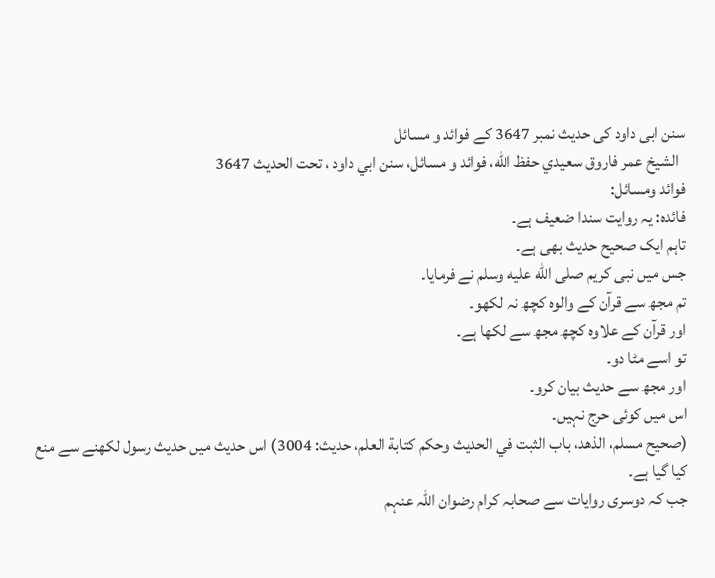سنن ابی داود کی حدیث نمبر 3647 کے فوائد و مسائل
  الشيخ عمر فاروق سعيدي حفظ الله، فوائد و مسائل، سنن ابي داود ، تحت الحديث 3647
فوائد ومسائل:
فائدہ: یہ روایت سندا ضعیف ہے۔
تاہم ایک صحیح حدیث بھی ہے۔
جس میں نبی کریم صلى الله عليه وسلم نے فرمایا۔
تم مجھ سے قرآن کے والوہ کچھ نہ لکھو۔
اور قرآن کے علاوہ کچھ مجھ سے لکھا ہے۔
تو اسے مٹا دو۔
اور مجھ سے حدیث بیان کرو۔
اس میں کوئی حرج نہیں۔
(صحیح مسلم، الذھد، باب الثبت في الحدیث وحکم کتابة العلم، حدیث: 3004) اس حدیث میں حدیث رسول لکھنے سے منع کیا گیا ہے۔
جب کہ دوسری روایات سے صحابہ کرام رضوان اللہ عنہم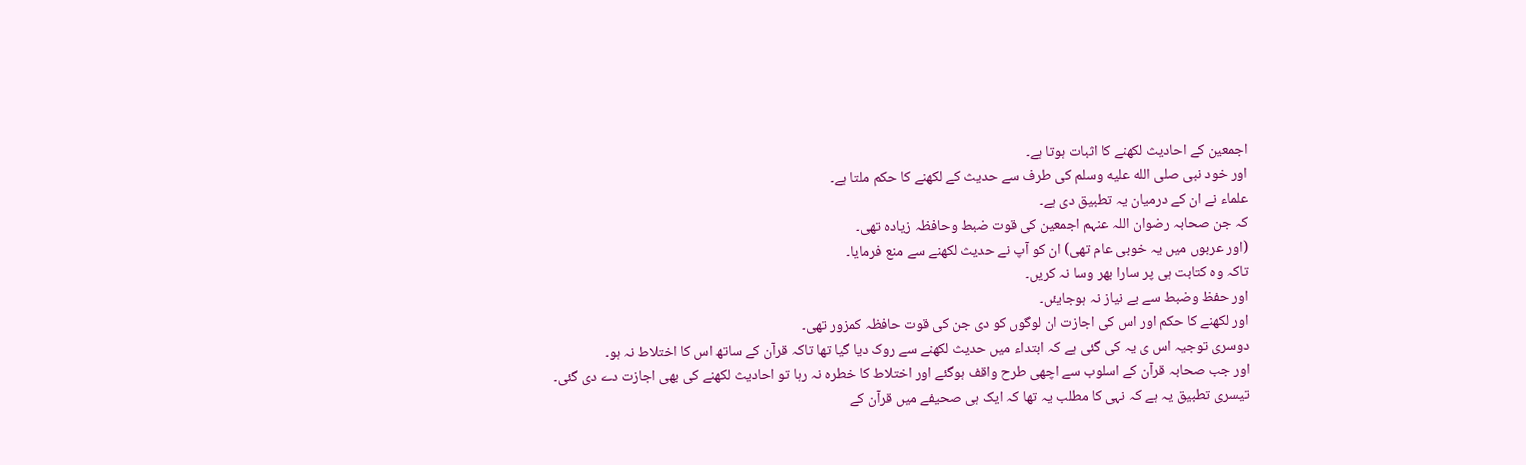اجمعین کے احادیث لکھنے کا اثبات ہوتا ہے۔
اور خود نبی صلى الله عليه وسلم کی طرف سے حدیث کے لکھنے کا حکم ملتا ہے۔
علماء نے ان کے درمیان یہ تطبیق دی ہے۔
کہ جن صحابہ رضوان اللہ عنہم اجمعین کی قوت ضبط وحافظہ زیادہ تھی۔
(اور عربوں میں یہ خوبی عام تھی) ان کو آپ نے حدیث لکھنے سے منع فرمایا۔
تاکہ وہ کتابت ہی پر سارا بھر وسا نہ کریں۔
اور حفظ وضبط سے بے نیاز نہ ہوجایئں۔
اور لکھنے کا حکم اور اس کی اجازت ان لوگوں کو دی جن کی قوت حافظہ کمزور تھی۔
دوسری توجیہ اس ی یہ کی گئی ہے کہ ابتداء میں حدیث لکھنے سے روک دیا گیا تھا تاکہ قرآن کے ساتھ اس کا اختلاط نہ ہو۔
اور جب صحابہ قرآن کے اسلوب سے اچھی طرح واقف ہوگئے اور اختلاط کا خطرہ نہ رہا تو احادیث لکھنے کی بھی اجازت دے دی گئی۔
تیسری تطبیق یہ ہے کہ نہی کا مطلب یہ تھا کہ ایک ہی صحیفے میں قرآن کے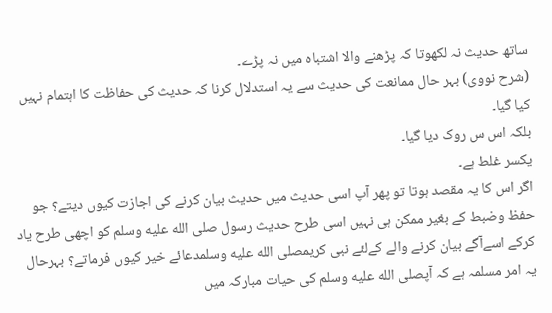ساتھ حدیث نہ لکھوتا کہ پڑھنے والا اشتباہ میں نہ پڑے۔
(شرح نووی) بہر حال ممانعت کی حدیث سے یہ استدلال کرنا کہ حدیث کی حفاظت کا اہتمام نہیں کیا گیا۔
بلکہ اس س روک دیا گیا۔
یکسر غلط ہے۔
اگر اس کا یہ مقصد ہوتا تو پھر آپ اسی حدیث میں حدیث بیان کرنے کی اجازت کیوں دیتے؟ جو حفظ وضبط کے بغیر ممکن ہی نہیں اسی طرح حدیث رسول صلى الله عليه وسلم کو اچھی طرح یاد کرکے اسےآگے بیان کرنے والے کےلئے نبی کریمصلى الله عليه وسلمدعائے خیر کیوں فرماتے؟ بہرحال یہ امر مسلمہ ہے کہ آپصلى الله عليه وسلم کی حیات مبارکہ میں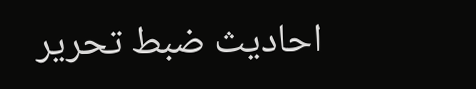احادیث ضبط تحریر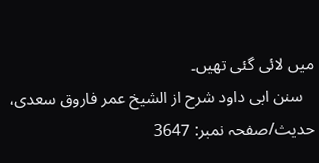میں لائی گئی تھیں۔
   سنن ابی داود شرح از الشیخ عمر فاروق سعدی، حدیث/صفحہ نمبر: 3647